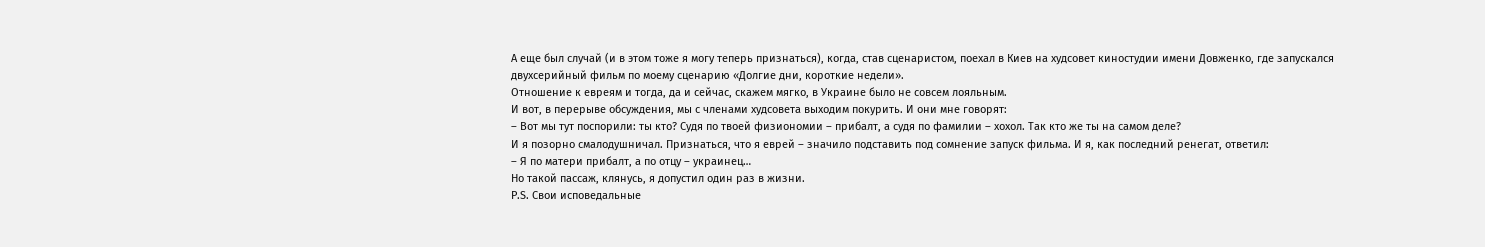А еще был случай (и в этом тоже я могу теперь признаться), когда, став сценаристом, поехал в Киев на худсовет киностудии имени Довженко, где запускался двухсерийный фильм по моему сценарию «Долгие дни, короткие недели».
Отношение к евреям и тогда, да и сейчас, скажем мягко, в Украине было не совсем лояльным.
И вот, в перерыве обсуждения, мы с членами худсовета выходим покурить. И они мне говорят:
– Вот мы тут поспорили: ты кто? Судя по твоей физиономии – прибалт, а судя по фамилии – хохол. Так кто же ты на самом деле?
И я позорно смалодушничал. Признаться, что я еврей – значило подставить под сомнение запуск фильма. И я, как последний ренегат, ответил:
– Я по матери прибалт, а по отцу – украинец…
Но такой пассаж, клянусь, я допустил один раз в жизни.
P.S. Свои исповедальные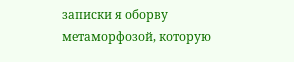записки я оборву метаморфозой, которую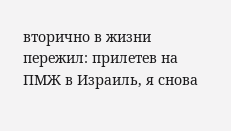вторично в жизни пережил: прилетев на ПМЖ в Израиль, я снова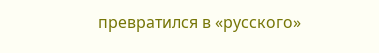превратился в «русского»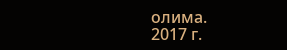олима.
2017 г.